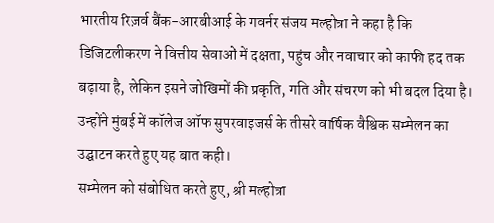भारतीय रिज़र्व बैंक-आरबीआई के गवर्नर संजय मल्होत्रा ने कहा है कि डिजिटलीकरण ने वित्तीय सेवाओं में दक्षता, पहुंच और नवाचार को काफी हद तक बढ़ाया है, लेकिन इसने जोखिमों की प्रकृति, गति और संचरण को भी बदल दिया है। उन्होंने मुंबई में कॉलेज ऑफ सुपरवाइजर्स के तीसरे वार्षिक वैश्विक सम्मेलन का उद्घाटन करते हुए यह बात कही।
सम्मेलन को संबोधित करते हुए, श्री मल्होत्रा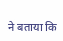ने बताया कि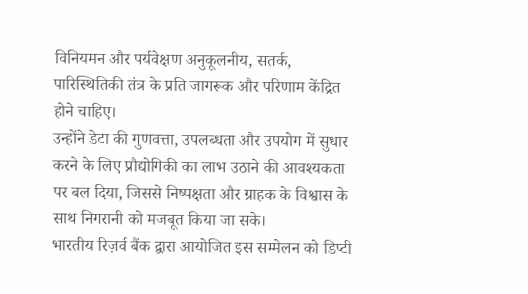विनियमन और पर्यवेक्षण अनुकूलनीय, सतर्क, पारिस्थितिकी तंत्र के प्रति जागरूक और परिणाम केंद्रित होने चाहिए।
उन्होंने डेटा की गुणवत्ता, उपलब्धता और उपयोग में सुधार करने के लिए प्रौद्योगिकी का लाभ उठाने की आवश्यकता पर बल दिया, जिससे निष्पक्षता और ग्राहक के विश्वास के साथ निगरानी को मजबूत किया जा सके।
भारतीय रिज़र्व बैंक द्वारा आयोजित इस सम्मेलन को डिप्टी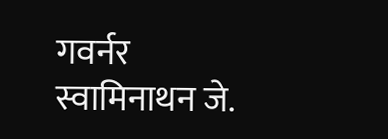गवर्नर स्वामिनाथन जे.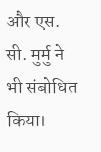और एस. सी. मुर्मु ने भी संबोधित किया।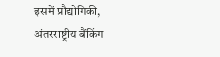इसमें प्रौद्योगिकी, अंतरराष्ट्रीय बैंकिंग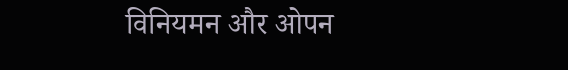विनियमन और ओपन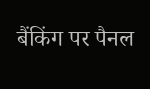बैंकिंग पर पैनल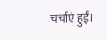चर्चाएं हुईं।